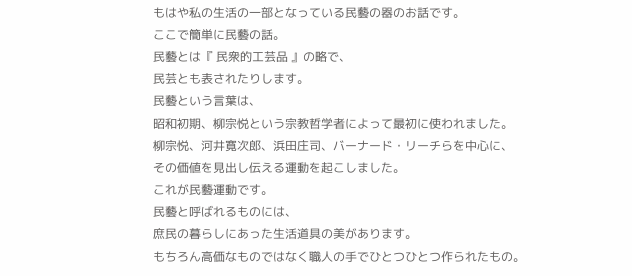もはや私の生活の一部となっている民藝の器のお話です。
ここで簡単に民藝の話。
民藝とは『 民衆的工芸品 』の略で、
民芸とも表されたりします。
民藝という言葉は、
昭和初期、柳宗悦という宗教哲学者によって最初に使われました。
柳宗悦、河井寛次郎、浜田庄司、バーナード・リーチらを中心に、
その価値を見出し伝える運動を起こしました。
これが民藝運動です。
民藝と呼ばれるものには、
庶民の暮らしにあった生活道具の美があります。
もちろん高価なものではなく職人の手でひとつひとつ作られたもの。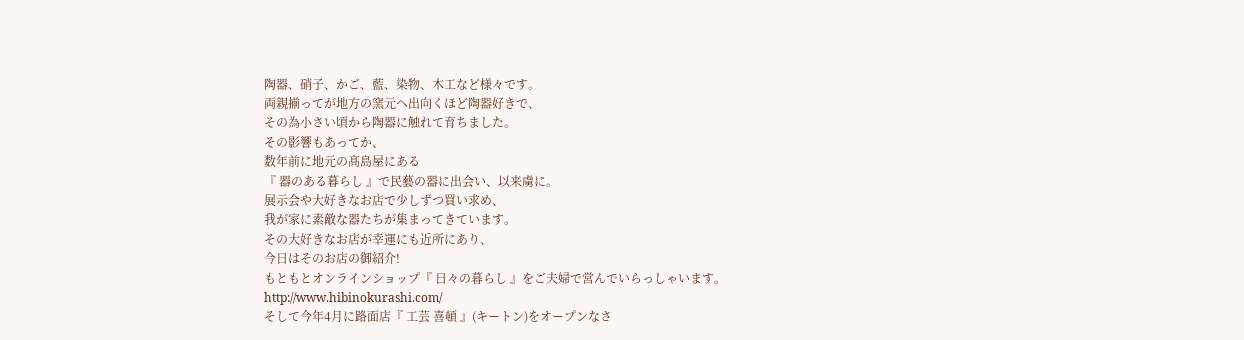陶器、硝子、かご、藍、染物、木工など様々です。
両親揃ってが地方の窯元へ出向くほど陶器好きで、
その為小さい頃から陶器に触れて育ちました。
その影響もあってか、
数年前に地元の髙島屋にある
『 器のある暮らし 』で民藝の器に出会い、以来虜に。
展示会や大好きなお店で少しずつ買い求め、
我が家に素敵な器たちが集まってきています。
その大好きなお店が幸運にも近所にあり、
今日はそのお店の御紹介!
もともとオンラインショップ『 日々の暮らし 』をご夫婦で営んでいらっしゃいます。
http://www.hibinokurashi.com/
そして今年4月に路面店『 工芸 喜頓 』(キートン)をオープンなさ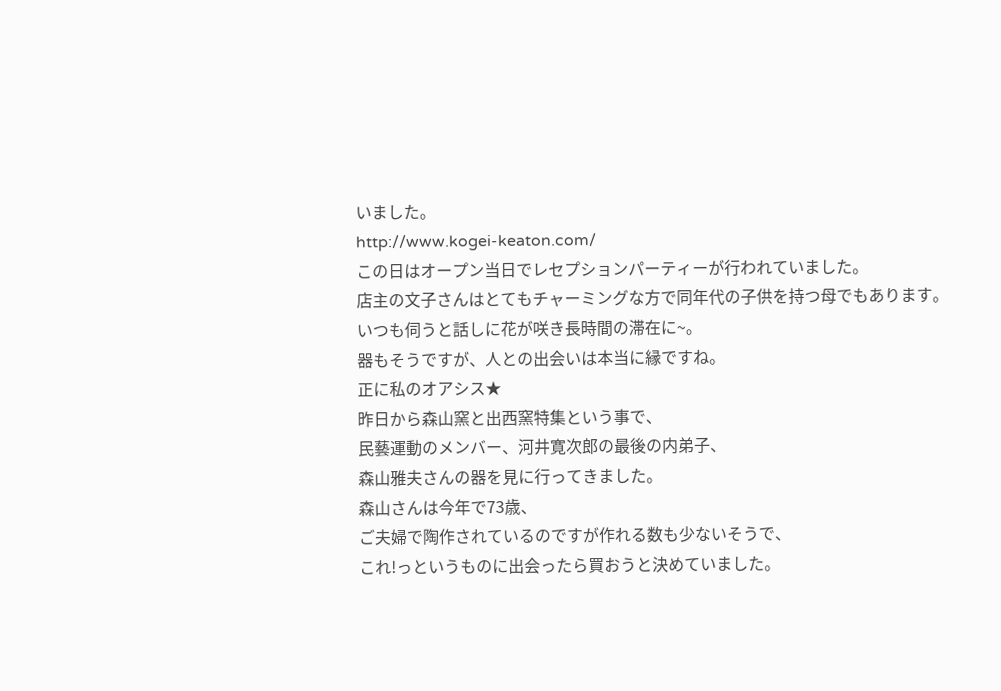いました。
http://www.kogei-keaton.com/
この日はオープン当日でレセプションパーティーが行われていました。
店主の文子さんはとてもチャーミングな方で同年代の子供を持つ母でもあります。
いつも伺うと話しに花が咲き長時間の滞在に~。
器もそうですが、人との出会いは本当に縁ですね。
正に私のオアシス★
昨日から森山窯と出西窯特集という事で、
民藝運動のメンバー、河井寛次郎の最後の内弟子、
森山雅夫さんの器を見に行ってきました。
森山さんは今年で73歳、
ご夫婦で陶作されているのですが作れる数も少ないそうで、
これ!っというものに出会ったら買おうと決めていました。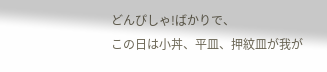どんぴしゃ!ばかりで、
この日は小丼、平皿、押紋皿が我が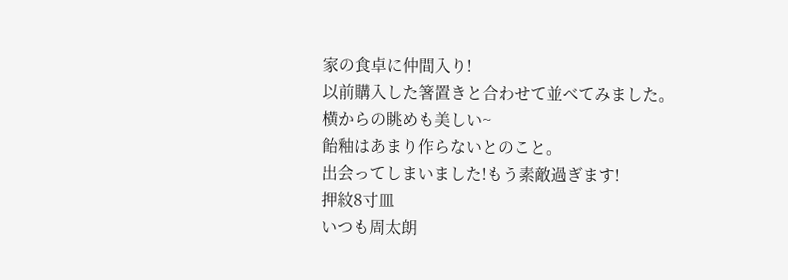家の食卓に仲間入り!
以前購入した箸置きと合わせて並べてみました。
横からの眺めも美しい~
飴釉はあまり作らないとのこと。
出会ってしまいました!もう素敵過ぎます!
押紋8寸皿
いつも周太朗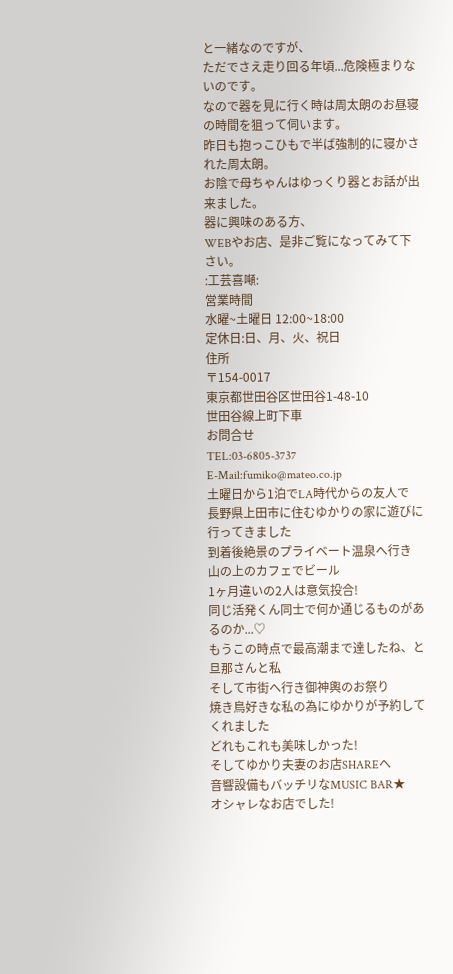と一緒なのですが、
ただでさえ走り回る年頃...危険極まりないのです。
なので器を見に行く時は周太朗のお昼寝の時間を狙って伺います。
昨日も抱っこひもで半ば強制的に寝かされた周太朗。
お陰で母ちゃんはゆっくり器とお話が出来ました。
器に興味のある方、
WEBやお店、是非ご覧になってみて下さい。
:工芸喜噸:
営業時間
水曜~土曜日 12:00~18:00
定休日:日、月、火、祝日
住所
〒154-0017
東京都世田谷区世田谷1-48-10
世田谷線上町下車
お問合せ
TEL:03-6805-3737
E-Mail:fumiko@mateo.co.jp
土曜日から1泊でLA時代からの友人で
長野県上田市に住むゆかりの家に遊びに行ってきました
到着後絶景のプライベート温泉へ行き
山の上のカフェでビール
1ヶ月違いの2人は意気投合!
同じ活発くん同士で何か通じるものがあるのか...♡
もうこの時点で最高潮まで達したね、と旦那さんと私
そして市街へ行き御神輿のお祭り
焼き鳥好きな私の為にゆかりが予約してくれました
どれもこれも美味しかった!
そしてゆかり夫妻のお店SHAREへ
音響設備もバッチリなMUSIC BAR★
オシャレなお店でした!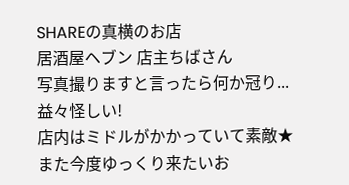SHAREの真横のお店
居酒屋ヘブン 店主ちばさん
写真撮りますと言ったら何か冠り...益々怪しい!
店内はミドルがかかっていて素敵★
また今度ゆっくり来たいお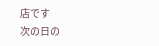店です
次の日の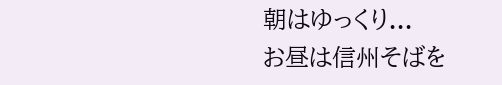朝はゆっくり...
お昼は信州そばを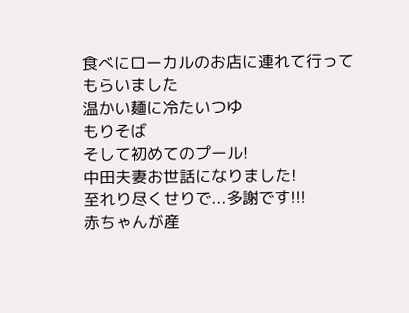食べにローカルのお店に連れて行ってもらいました
温かい麺に冷たいつゆ
もりそば
そして初めてのプール!
中田夫妻お世話になりました!
至れり尽くせりで...多謝です!!!
赤ちゃんが産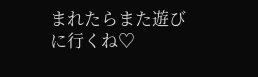まれたらまた遊びに行くね♡